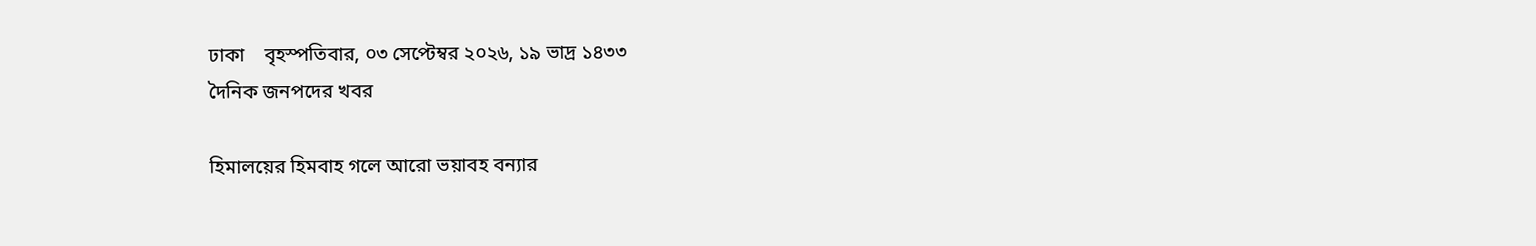ঢাকা    বৃহস্পতিবার, ০৩ সেপ্টেম্বর ২০২৬, ১৯ ভাদ্র ১৪৩৩
দৈনিক জনপদের খবর

হিমালয়ের হিমবাহ গলে আরো ভয়াবহ বন্যার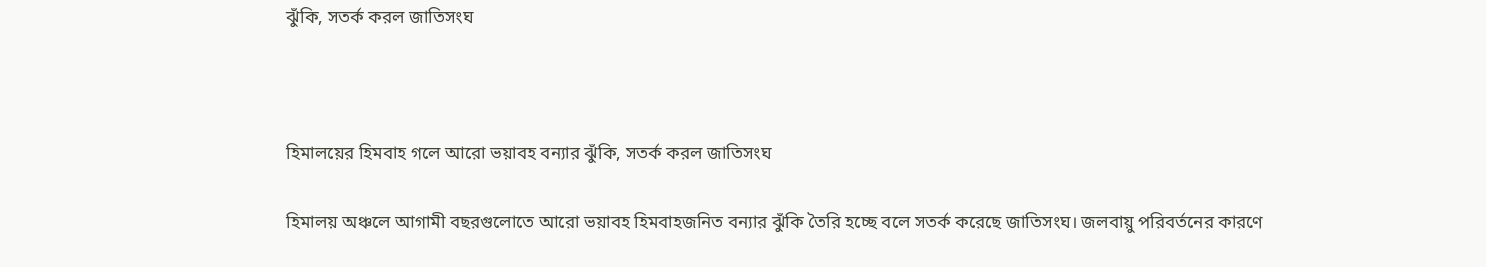ঝুঁকি, সতর্ক করল জাতিসংঘ



হিমালয়ের হিমবাহ গলে আরো ভয়াবহ বন্যার ঝুঁকি, সতর্ক করল জাতিসংঘ

হিমালয় অঞ্চলে আগামী বছরগুলোতে আরো ভয়াবহ হিমবাহজনিত বন্যার ঝুঁকি তৈরি হচ্ছে বলে সতর্ক করেছে জাতিসংঘ। জলবায়ু পরিবর্তনের কারণে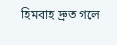হিমবাহ দ্রুত গলে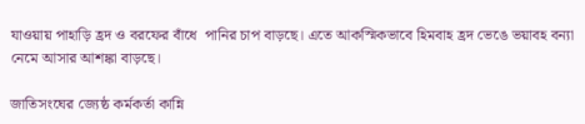যাওয়ায় পাহাড়ি হ্রদ ও বরফের বাঁধে  পানির চাপ বাড়ছে। এতে আকস্মিকভাবে হিমবাহ হ্রদ ভেঙে ভয়াবহ বন্যা নেমে আসার আশঙ্কা বাড়ছে।

জাতিসংঘের জ্যেষ্ঠ কর্মকর্তা কান্নি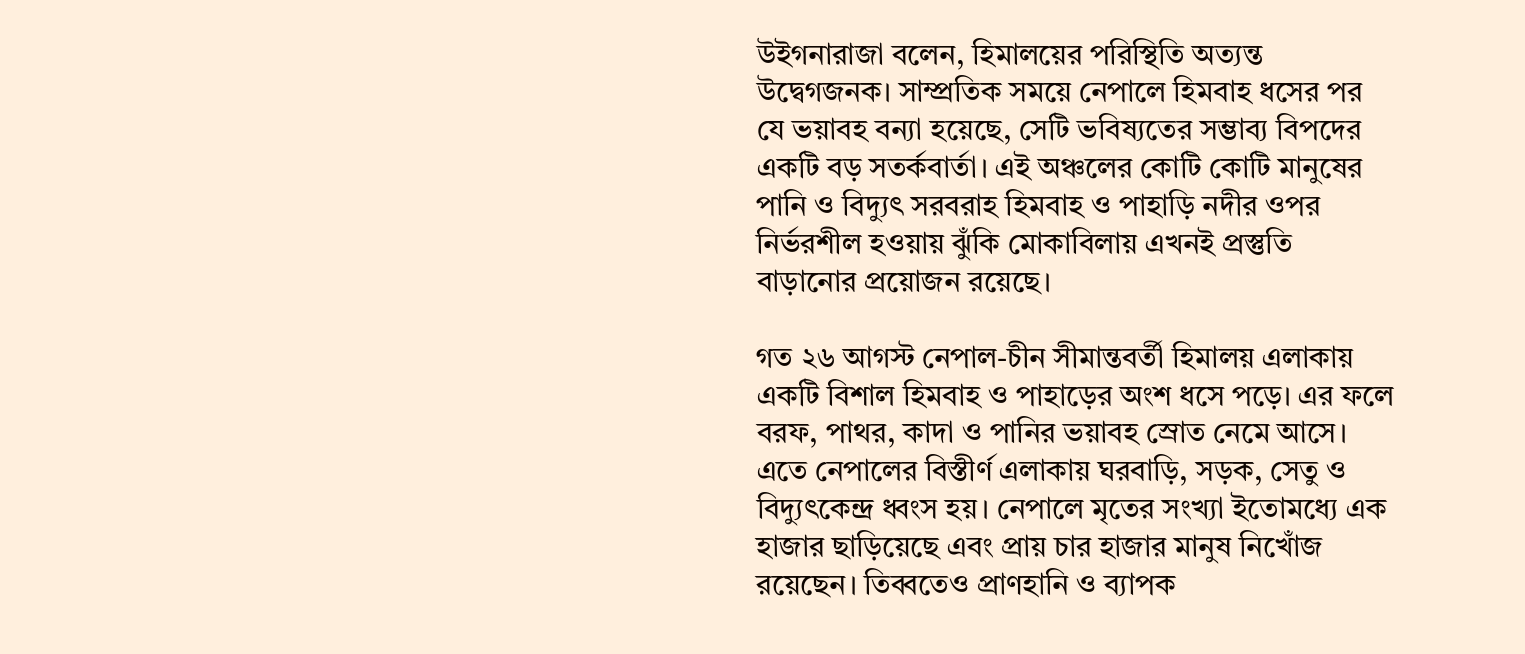উইগনারাজা বলেন, হিমালয়ের পরিস্থিতি অত্যন্ত উদ্বেগজনক। সাম্প্রতিক সময়ে নেপালে হিমবাহ ধসের পর যে ভয়াবহ বন্যা হয়েছে, সেটি ভবিষ্যতের সম্ভাব্য বিপদের একটি বড় সতর্কবার্তা। এই অঞ্চলের কোটি কোটি মানুষের  পানি ও বিদ্যুৎ সরবরাহ হিমবাহ ও পাহাড়ি নদীর ওপর নির্ভরশীল হওয়ায় ঝুঁকি মোকাবিলায় এখনই প্রস্তুতি বাড়ানোর প্রয়োজন রয়েছে।

গত ২৬ আগস্ট নেপাল-চীন সীমান্তবর্তী হিমালয় এলাকায় একটি বিশাল হিমবাহ ও পাহাড়ের অংশ ধসে পড়ে। এর ফলে বরফ, পাথর, কাদা ও পানির ভয়াবহ স্রোত নেমে আসে। এতে নেপালের বিস্তীর্ণ এলাকায় ঘরবাড়ি, সড়ক, সেতু ও বিদ্যুৎকেন্দ্র ধ্বংস হয়। নেপালে মৃতের সংখ্যা ইতোমধ্যে এক হাজার ছাড়িয়েছে এবং প্রায় চার হাজার মানুষ নিখোঁজ রয়েছেন। তিব্বতেও প্রাণহানি ও ব্যাপক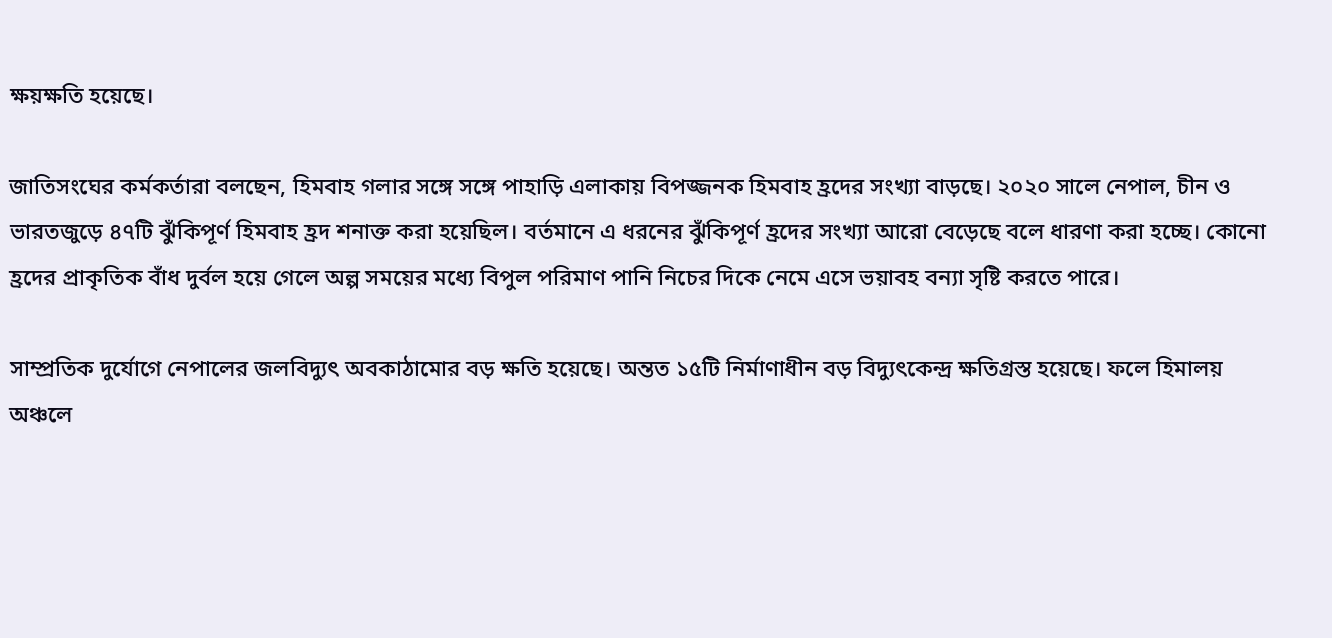ক্ষয়ক্ষতি হয়েছে।

জাতিসংঘের কর্মকর্তারা বলছেন, হিমবাহ গলার সঙ্গে সঙ্গে পাহাড়ি এলাকায় বিপজ্জনক হিমবাহ হ্রদের সংখ্যা বাড়ছে। ২০২০ সালে নেপাল, চীন ও ভারতজুড়ে ৪৭টি ঝুঁকিপূর্ণ হিমবাহ হ্রদ শনাক্ত করা হয়েছিল। বর্তমানে এ ধরনের ঝুঁকিপূর্ণ হ্রদের সংখ্যা আরো বেড়েছে বলে ধারণা করা হচ্ছে। কোনো হ্রদের প্রাকৃতিক বাঁধ দুর্বল হয়ে গেলে অল্প সময়ের মধ্যে বিপুল পরিমাণ পানি নিচের দিকে নেমে এসে ভয়াবহ বন্যা সৃষ্টি করতে পারে।

সাম্প্রতিক দুর্যোগে নেপালের জলবিদ্যুৎ অবকাঠামোর বড় ক্ষতি হয়েছে। অন্তত ১৫টি নির্মাণাধীন বড় বিদ্যুৎকেন্দ্র ক্ষতিগ্রস্ত হয়েছে। ফলে হিমালয় অঞ্চলে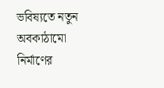ভবিষ্যতে নতুন অবকাঠামো নির্মাণের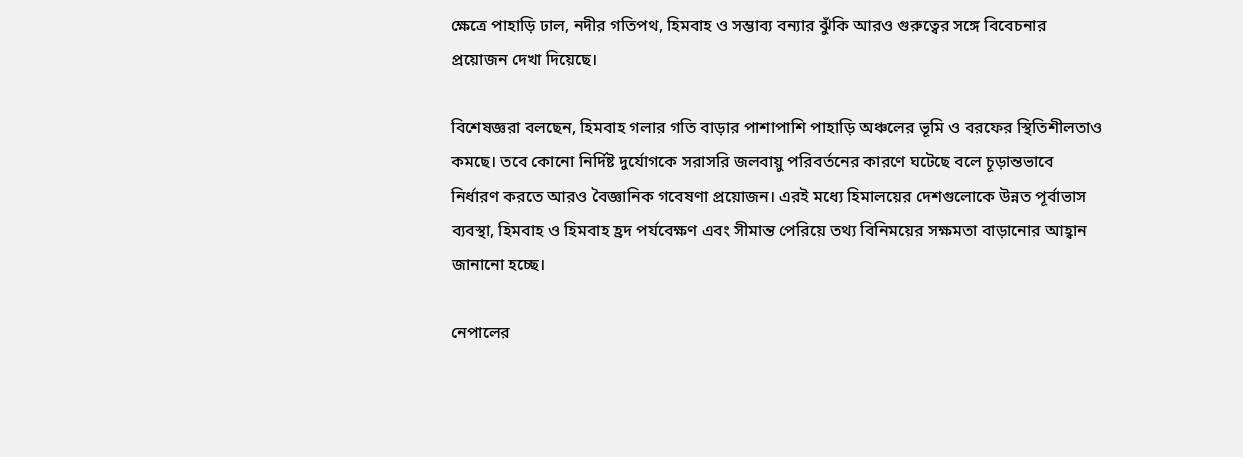ক্ষেত্রে পাহাড়ি ঢাল, নদীর গতিপথ, হিমবাহ ও সম্ভাব্য বন্যার ঝুঁকি আরও গুরুত্বের সঙ্গে বিবেচনার প্রয়োজন দেখা দিয়েছে।

বিশেষজ্ঞরা বলছেন, হিমবাহ গলার গতি বাড়ার পাশাপাশি পাহাড়ি অঞ্চলের ভূমি ও বরফের স্থিতিশীলতাও কমছে। তবে কোনো নির্দিষ্ট দুর্যোগকে সরাসরি জলবায়ু পরিবর্তনের কারণে ঘটেছে বলে চূড়ান্তভাবে নির্ধারণ করতে আরও বৈজ্ঞানিক গবেষণা প্রয়োজন। এরই মধ্যে হিমালয়ের দেশগুলোকে উন্নত পূর্বাভাস ব্যবস্থা, হিমবাহ ও হিমবাহ হ্রদ পর্যবেক্ষণ এবং সীমান্ত পেরিয়ে তথ্য বিনিময়ের সক্ষমতা বাড়ানোর আহ্বান জানানো হচ্ছে।

নেপালের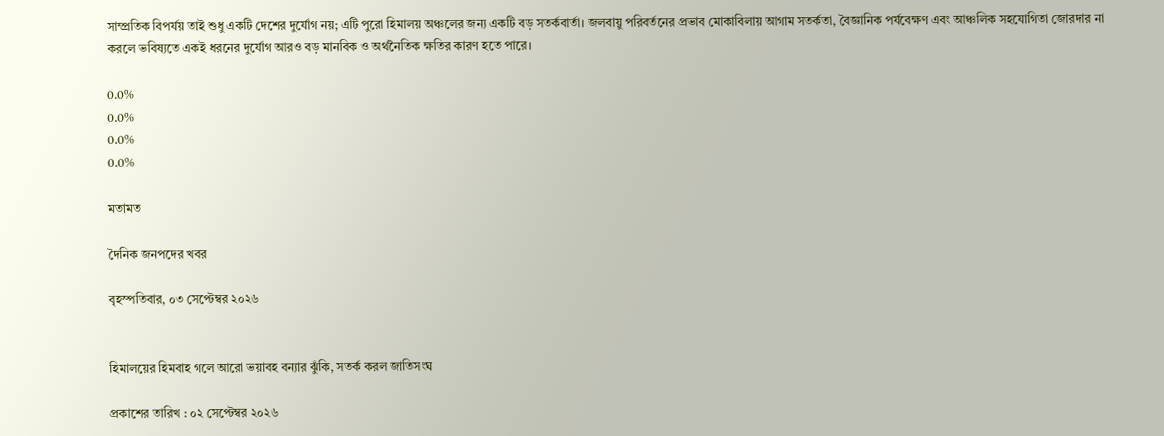সাম্প্রতিক বিপর্যয় তাই শুধু একটি দেশের দুর্যোগ নয়; এটি পুরো হিমালয় অঞ্চলের জন্য একটি বড় সতর্কবার্তা। জলবায়ু পরিবর্তনের প্রভাব মোকাবিলায় আগাম সতর্কতা, বৈজ্ঞানিক পর্যবেক্ষণ এবং আঞ্চলিক সহযোগিতা জোরদার না করলে ভবিষ্যতে একই ধরনের দুর্যোগ আরও বড় মানবিক ও অর্থনৈতিক ক্ষতির কারণ হতে পারে।

0.0%
0.0%
0.0%
0.0%

মতামত

দৈনিক জনপদের খবর

বৃহস্পতিবার, ০৩ সেপ্টেম্বর ২০২৬


হিমালয়ের হিমবাহ গলে আরো ভয়াবহ বন্যার ঝুঁকি, সতর্ক করল জাতিসংঘ

প্রকাশের তারিখ : ০২ সেপ্টেম্বর ২০২৬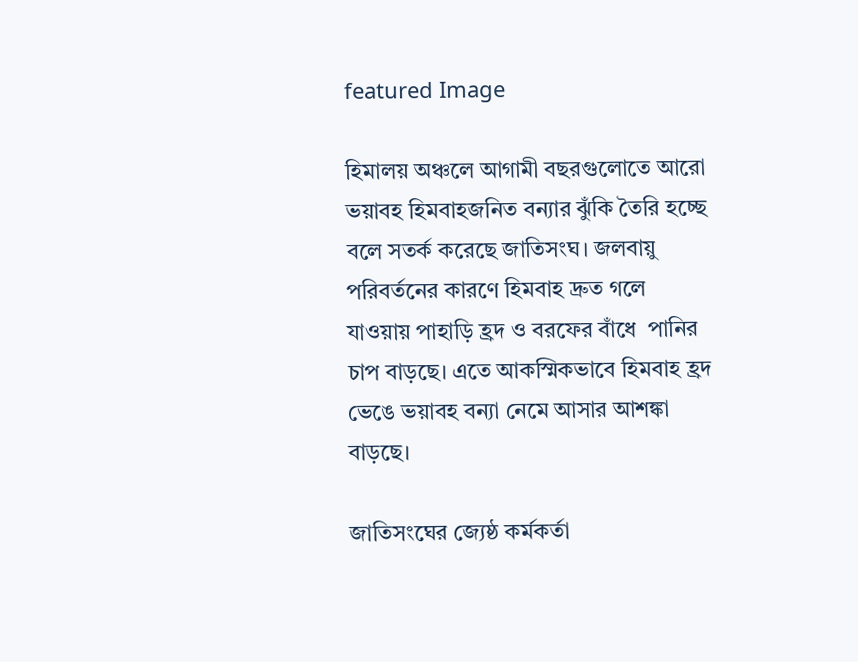featured Image

হিমালয় অঞ্চলে আগামী বছরগুলোতে আরো ভয়াবহ হিমবাহজনিত বন্যার ঝুঁকি তৈরি হচ্ছে বলে সতর্ক করেছে জাতিসংঘ। জলবায়ু পরিবর্তনের কারণে হিমবাহ দ্রুত গলে যাওয়ায় পাহাড়ি হ্রদ ও বরফের বাঁধে  পানির চাপ বাড়ছে। এতে আকস্মিকভাবে হিমবাহ হ্রদ ভেঙে ভয়াবহ বন্যা নেমে আসার আশঙ্কা বাড়ছে।

জাতিসংঘের জ্যেষ্ঠ কর্মকর্তা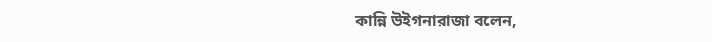কান্নি উইগনারাজা বলেন,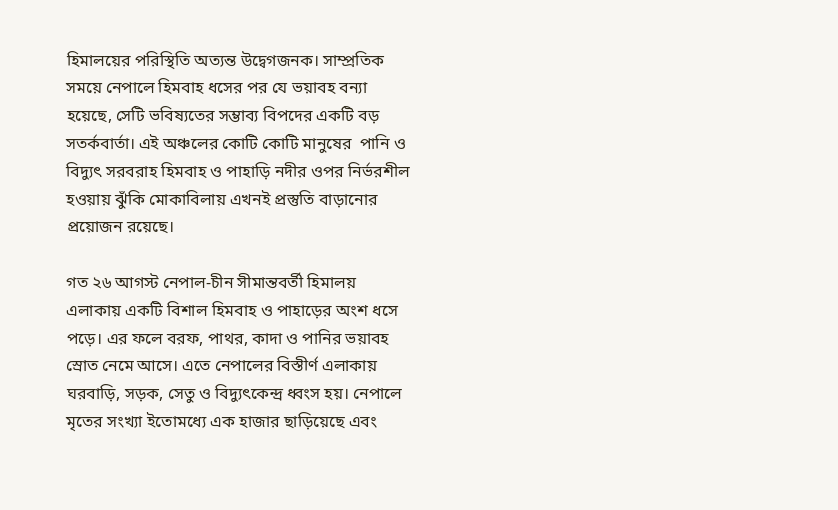হিমালয়ের পরিস্থিতি অত্যন্ত উদ্বেগজনক। সাম্প্রতিক সময়ে নেপালে হিমবাহ ধসের পর যে ভয়াবহ বন্যা হয়েছে, সেটি ভবিষ্যতের সম্ভাব্য বিপদের একটি বড় সতর্কবার্তা। এই অঞ্চলের কোটি কোটি মানুষের  পানি ও বিদ্যুৎ সরবরাহ হিমবাহ ও পাহাড়ি নদীর ওপর নির্ভরশীল হওয়ায় ঝুঁকি মোকাবিলায় এখনই প্রস্তুতি বাড়ানোর প্রয়োজন রয়েছে।

গত ২৬ আগস্ট নেপাল-চীন সীমান্তবর্তী হিমালয় এলাকায় একটি বিশাল হিমবাহ ও পাহাড়ের অংশ ধসে পড়ে। এর ফলে বরফ, পাথর, কাদা ও পানির ভয়াবহ স্রোত নেমে আসে। এতে নেপালের বিস্তীর্ণ এলাকায় ঘরবাড়ি, সড়ক, সেতু ও বিদ্যুৎকেন্দ্র ধ্বংস হয়। নেপালে মৃতের সংখ্যা ইতোমধ্যে এক হাজার ছাড়িয়েছে এবং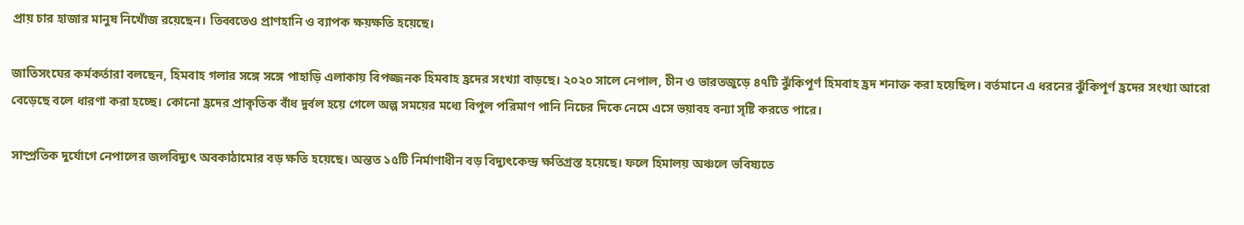প্রায় চার হাজার মানুষ নিখোঁজ রয়েছেন। তিব্বতেও প্রাণহানি ও ব্যাপক ক্ষয়ক্ষতি হয়েছে।

জাতিসংঘের কর্মকর্তারা বলছেন, হিমবাহ গলার সঙ্গে সঙ্গে পাহাড়ি এলাকায় বিপজ্জনক হিমবাহ হ্রদের সংখ্যা বাড়ছে। ২০২০ সালে নেপাল, চীন ও ভারতজুড়ে ৪৭টি ঝুঁকিপূর্ণ হিমবাহ হ্রদ শনাক্ত করা হয়েছিল। বর্তমানে এ ধরনের ঝুঁকিপূর্ণ হ্রদের সংখ্যা আরো বেড়েছে বলে ধারণা করা হচ্ছে। কোনো হ্রদের প্রাকৃতিক বাঁধ দুর্বল হয়ে গেলে অল্প সময়ের মধ্যে বিপুল পরিমাণ পানি নিচের দিকে নেমে এসে ভয়াবহ বন্যা সৃষ্টি করতে পারে।

সাম্প্রতিক দুর্যোগে নেপালের জলবিদ্যুৎ অবকাঠামোর বড় ক্ষতি হয়েছে। অন্তত ১৫টি নির্মাণাধীন বড় বিদ্যুৎকেন্দ্র ক্ষতিগ্রস্ত হয়েছে। ফলে হিমালয় অঞ্চলে ভবিষ্যতে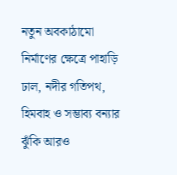নতুন অবকাঠামো নির্মাণের ক্ষেত্রে পাহাড়ি ঢাল, নদীর গতিপথ, হিমবাহ ও সম্ভাব্য বন্যার ঝুঁকি আরও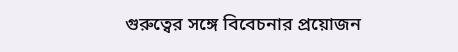গুরুত্বের সঙ্গে বিবেচনার প্রয়োজন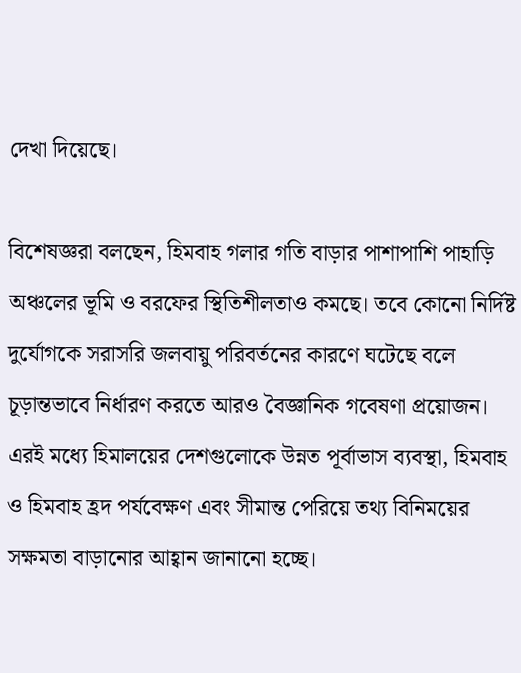দেখা দিয়েছে।

বিশেষজ্ঞরা বলছেন, হিমবাহ গলার গতি বাড়ার পাশাপাশি পাহাড়ি অঞ্চলের ভূমি ও বরফের স্থিতিশীলতাও কমছে। তবে কোনো নির্দিষ্ট দুর্যোগকে সরাসরি জলবায়ু পরিবর্তনের কারণে ঘটেছে বলে চূড়ান্তভাবে নির্ধারণ করতে আরও বৈজ্ঞানিক গবেষণা প্রয়োজন। এরই মধ্যে হিমালয়ের দেশগুলোকে উন্নত পূর্বাভাস ব্যবস্থা, হিমবাহ ও হিমবাহ হ্রদ পর্যবেক্ষণ এবং সীমান্ত পেরিয়ে তথ্য বিনিময়ের সক্ষমতা বাড়ানোর আহ্বান জানানো হচ্ছে।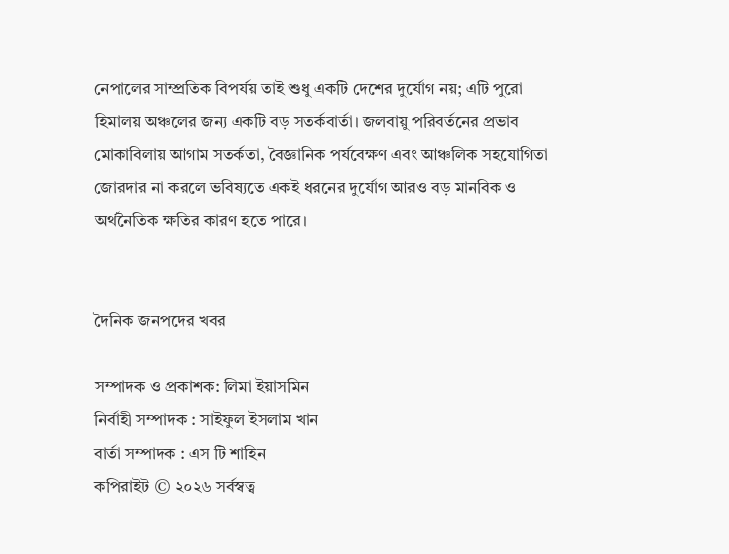নেপালের সাম্প্রতিক বিপর্যয় তাই শুধু একটি দেশের দুর্যোগ নয়; এটি পুরো হিমালয় অঞ্চলের জন্য একটি বড় সতর্কবার্তা। জলবায়ু পরিবর্তনের প্রভাব মোকাবিলায় আগাম সতর্কতা, বৈজ্ঞানিক পর্যবেক্ষণ এবং আঞ্চলিক সহযোগিতা জোরদার না করলে ভবিষ্যতে একই ধরনের দুর্যোগ আরও বড় মানবিক ও অর্থনৈতিক ক্ষতির কারণ হতে পারে।


দৈনিক জনপদের খবর

সম্পাদক ও প্রকাশক: লিমা ইয়াসমিন
নির্বাহী সম্পাদক : সাইফুল ইসলাম খান
বার্তা সম্পাদক : এস টি শাহিন
কপিরাইট © ২০২৬ সর্বস্বত্ব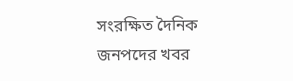সংরক্ষিত দৈনিক জনপদের খবর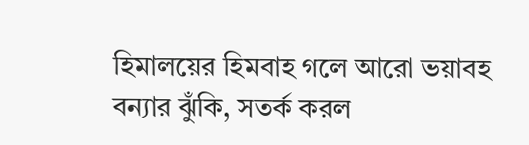হিমালয়ের হিমবাহ গলে আরো ভয়াবহ বন্যার ঝুঁকি, সতর্ক করল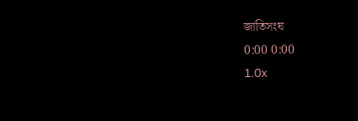জাতিসংঘ
0:00 0:00
1.0x